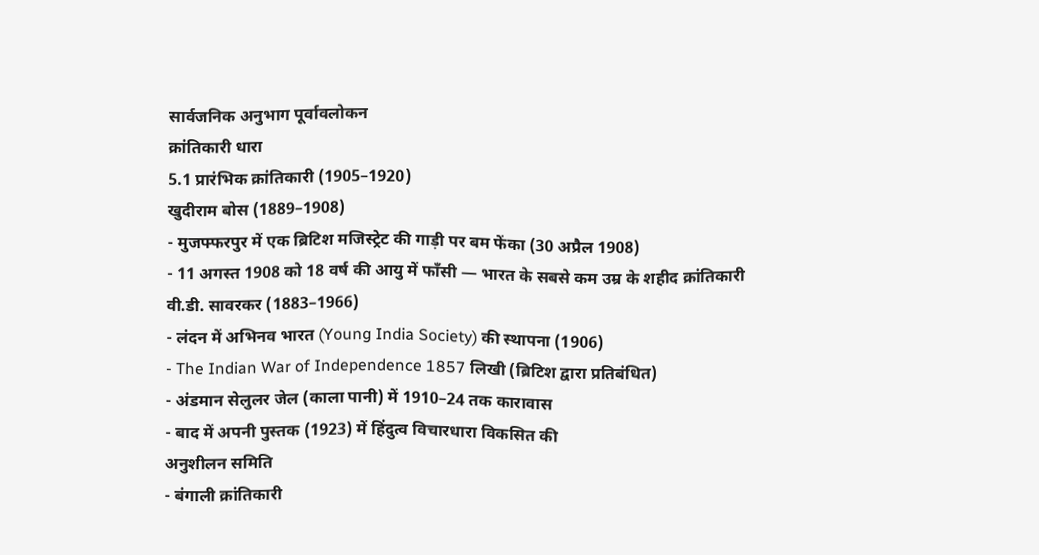सार्वजनिक अनुभाग पूर्वावलोकन
क्रांतिकारी धारा
5.1 प्रारंभिक क्रांतिकारी (1905–1920)
खुदीराम बोस (1889–1908)
- मुजफ्फरपुर में एक ब्रिटिश मजिस्ट्रेट की गाड़ी पर बम फेंका (30 अप्रैल 1908)
- 11 अगस्त 1908 को 18 वर्ष की आयु में फाँसी — भारत के सबसे कम उम्र के शहीद क्रांतिकारी
वी.डी. सावरकर (1883–1966)
- लंदन में अभिनव भारत (Young India Society) की स्थापना (1906)
- The Indian War of Independence 1857 लिखी (ब्रिटिश द्वारा प्रतिबंधित)
- अंडमान सेलुलर जेल (काला पानी) में 1910–24 तक कारावास
- बाद में अपनी पुस्तक (1923) में हिंदुत्व विचारधारा विकसित की
अनुशीलन समिति
- बंगाली क्रांतिकारी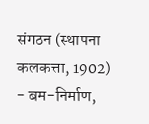संगठन (स्थापना कलकत्ता, 1902)
- बम-निर्माण,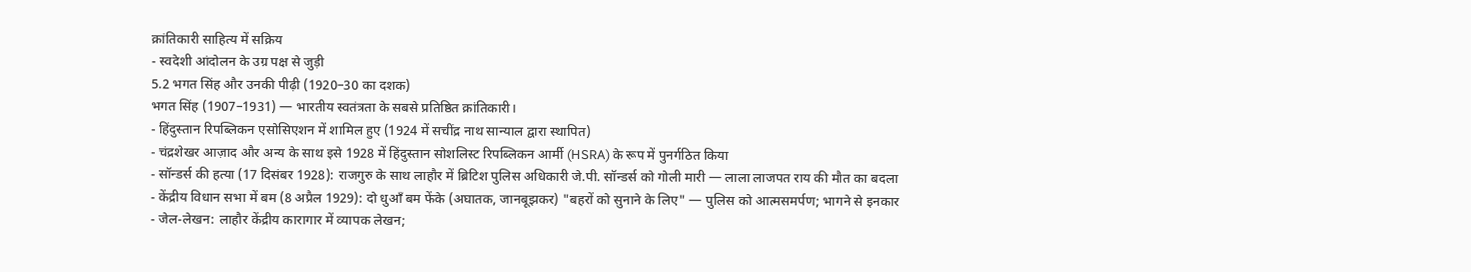क्रांतिकारी साहित्य में सक्रिय
- स्वदेशी आंदोलन के उग्र पक्ष से जुड़ी
5.2 भगत सिंह और उनकी पीढ़ी (1920–30 का दशक)
भगत सिंह (1907–1931) — भारतीय स्वतंत्रता के सबसे प्रतिष्ठित क्रांतिकारी।
- हिंदुस्तान रिपब्लिकन एसोसिएशन में शामिल हुए (1924 में सचींद्र नाथ सान्याल द्वारा स्थापित)
- चंद्रशेखर आज़ाद और अन्य के साथ इसे 1928 में हिंदुस्तान सोशलिस्ट रिपब्लिकन आर्मी (HSRA) के रूप में पुनर्गठित किया
- सॉन्डर्स की हत्या (17 दिसंबर 1928): राजगुरु के साथ लाहौर में ब्रिटिश पुलिस अधिकारी जे.पी. सॉन्डर्स को गोली मारी — लाला लाजपत राय की मौत का बदला
- केंद्रीय विधान सभा में बम (8 अप्रैल 1929): दो धुआँ बम फेंके (अघातक, जानबूझकर) "बहरों को सुनाने के लिए" — पुलिस को आत्मसमर्पण; भागने से इनकार
- जेल-लेखन: लाहौर केंद्रीय कारागार में व्यापक लेखन;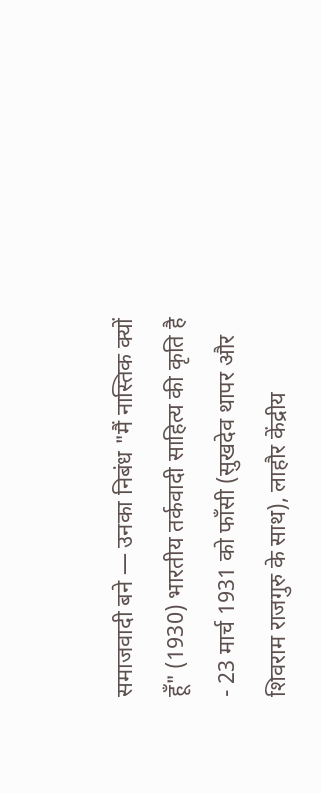समाजवादी बने — उनका निबंध "मैं नास्तिक क्यों हूँ" (1930) भारतीय तर्कवादी साहित्य की कृति है
- 23 मार्च 1931 को फाँसी (सुखदेव थापर और शिवराम राजगुरु के साथ), लाहौर केंद्रीय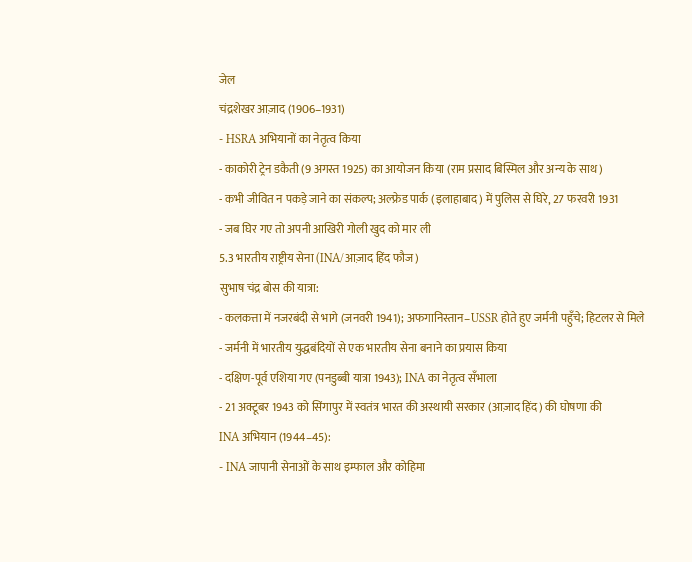जेल
चंद्रशेखर आज़ाद (1906–1931)
- HSRA अभियानों का नेतृत्व किया
- काकोरी ट्रेन डकैती (9 अगस्त 1925) का आयोजन किया (राम प्रसाद बिस्मिल और अन्य के साथ)
- कभी जीवित न पकड़े जाने का संकल्प; अल्फ्रेड पार्क (इलाहाबाद) में पुलिस से घिरे, 27 फरवरी 1931
- जब घिर गए तो अपनी आखिरी गोली खुद को मार ली
5.3 भारतीय राष्ट्रीय सेना (INA/आज़ाद हिंद फौज)
सुभाष चंद्र बोस की यात्रा:
- कलकत्ता में नजरबंदी से भागे (जनवरी 1941); अफगानिस्तान–USSR होते हुए जर्मनी पहुँचे; हिटलर से मिले
- जर्मनी में भारतीय युद्धबंदियों से एक भारतीय सेना बनाने का प्रयास किया
- दक्षिण-पूर्व एशिया गए (पनडुब्बी यात्रा 1943); INA का नेतृत्व सँभाला
- 21 अक्टूबर 1943 को सिंगापुर में स्वतंत्र भारत की अस्थायी सरकार (आज़ाद हिंद) की घोषणा की
INA अभियान (1944–45):
- INA जापानी सेनाओं के साथ इम्फाल और कोहिमा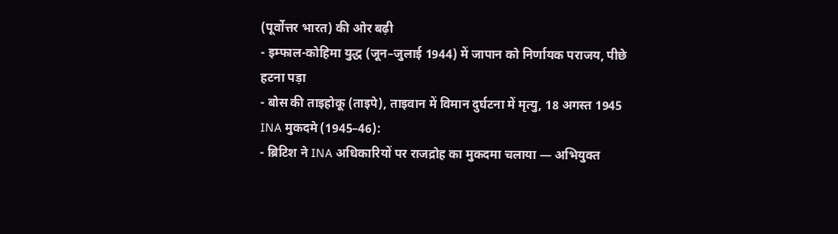(पूर्वोत्तर भारत) की ओर बढ़ी
- इम्फाल-कोहिमा युद्ध (जून–जुलाई 1944) में जापान को निर्णायक पराजय, पीछे हटना पड़ा
- बोस की ताइहोकू (ताइपे), ताइवान में विमान दुर्घटना में मृत्यु, 18 अगस्त 1945
INA मुकदमे (1945–46):
- ब्रिटिश ने INA अधिकारियों पर राजद्रोह का मुकदमा चलाया — अभियुक्त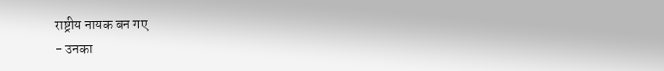राष्ट्रीय नायक बन गए
- उनका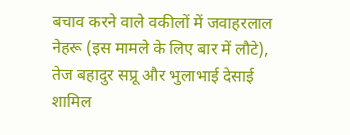बचाव करने वाले वकीलों में जवाहरलाल नेहरू (इस मामले के लिए बार में लौटे), तेज बहादुर सप्रू और भुलाभाई देसाई शामिल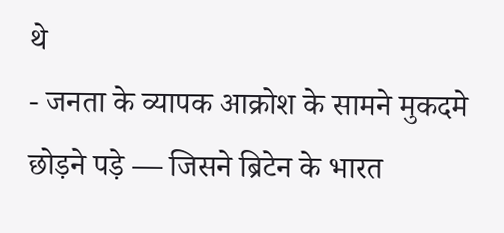थे
- जनता के व्यापक आक्रोश के सामने मुकदमे छोड़ने पड़े — जिसने ब्रिटेन के भारत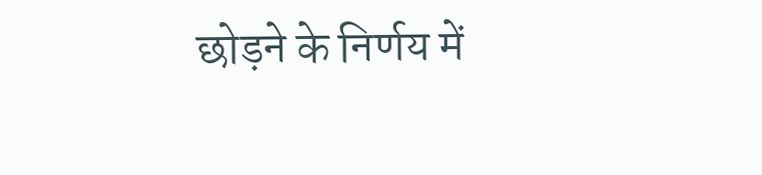छोड़ने के निर्णय में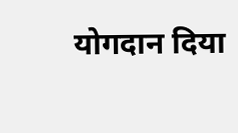योगदान दिया